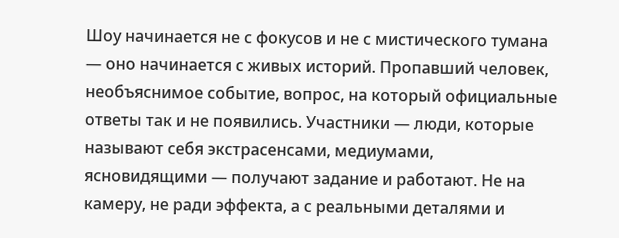Шоу начинается не с фокусов и не с мистического тумана — оно начинается с живых историй. Пропавший человек, необъяснимое событие, вопрос, на который официальные ответы так и не появились. Участники — люди, которые называют себя экстрасенсами, медиумами, ясновидящими — получают задание и работают. Не на камеру, не ради эффекта, а с реальными деталями и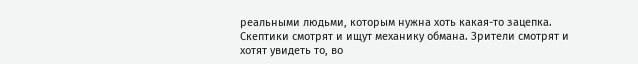реальными людьми, которым нужна хоть какая-то зацепка.
Скептики смотрят и ищут механику обмана. Зрители смотрят и хотят увидеть то, во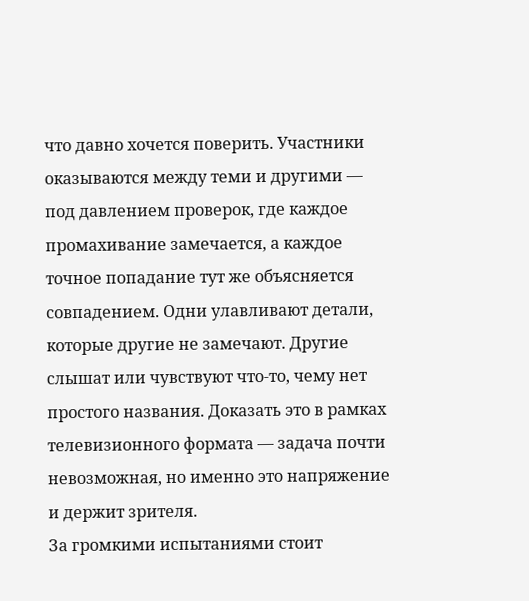что давно хочется поверить. Участники оказываются между теми и другими — под давлением проверок, где каждое промахивание замечается, а каждое точное попадание тут же объясняется совпадением. Одни улавливают детали, которые другие не замечают. Другие слышат или чувствуют что-то, чему нет простого названия. Доказать это в рамках телевизионного формата — задача почти невозможная, но именно это напряжение и держит зрителя.
За громкими испытаниями стоит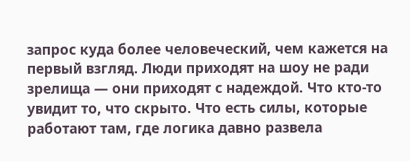запрос куда более человеческий, чем кажется на первый взгляд. Люди приходят на шоу не ради зрелища — они приходят с надеждой. Что кто-то увидит то, что скрыто. Что есть силы, которые работают там, где логика давно развела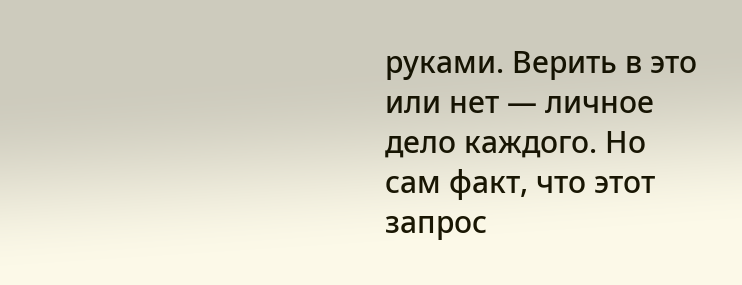руками. Верить в это или нет — личное дело каждого. Но сам факт, что этот запрос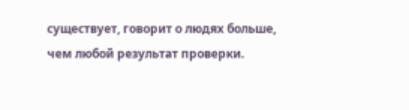существует, говорит о людях больше, чем любой результат проверки.